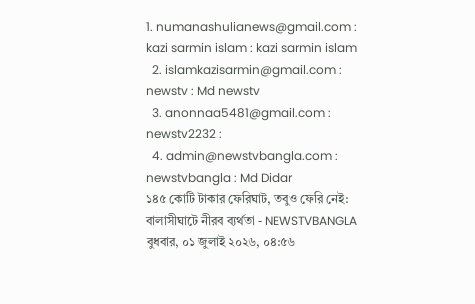1. numanashulianews@gmail.com : kazi sarmin islam : kazi sarmin islam
  2. islamkazisarmin@gmail.com : newstv : Md newstv
  3. anonnaa5481@gmail.com : newstv2232 :
  4. admin@newstvbangla.com : newstvbangla : Md Didar
১৪৫ কোটি টাকার ফেরিঘাট, তবুও ফেরি নেই: বালাসীঘাটে নীরব ব্যর্থতা - NEWSTVBANGLA
বুধবার, ০১ জুলাই ২০২৬, ০৪:৫৬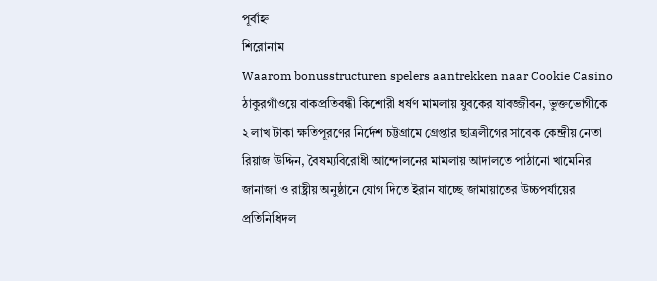পূর্বাহ্ন
শিরোনাম
Waarom bonusstructuren spelers aantrekken naar Cookie Casino ঠাকুরগাঁওয়ে বাকপ্রতিবন্ধী কিশোরী ধর্ষণ মামলায় যুবকের যাবজ্জীবন, ভুক্তভোগীকে ২ লাখ টাকা ক্ষতিপূরণের নির্দেশ চট্টগ্রামে গ্রেপ্তার ছাত্রলীগের সাবেক কেন্দ্রীয় নেতা রিয়াজ উদ্দিন, বৈষম্যবিরোধী আন্দোলনের মামলায় আদালতে পাঠানো খামেনির জানাজা ও রাষ্ট্রীয় অনুষ্ঠানে যোগ দিতে ইরান যাচ্ছে জামায়াতের উচ্চপর্যায়ের প্রতিনিধিদল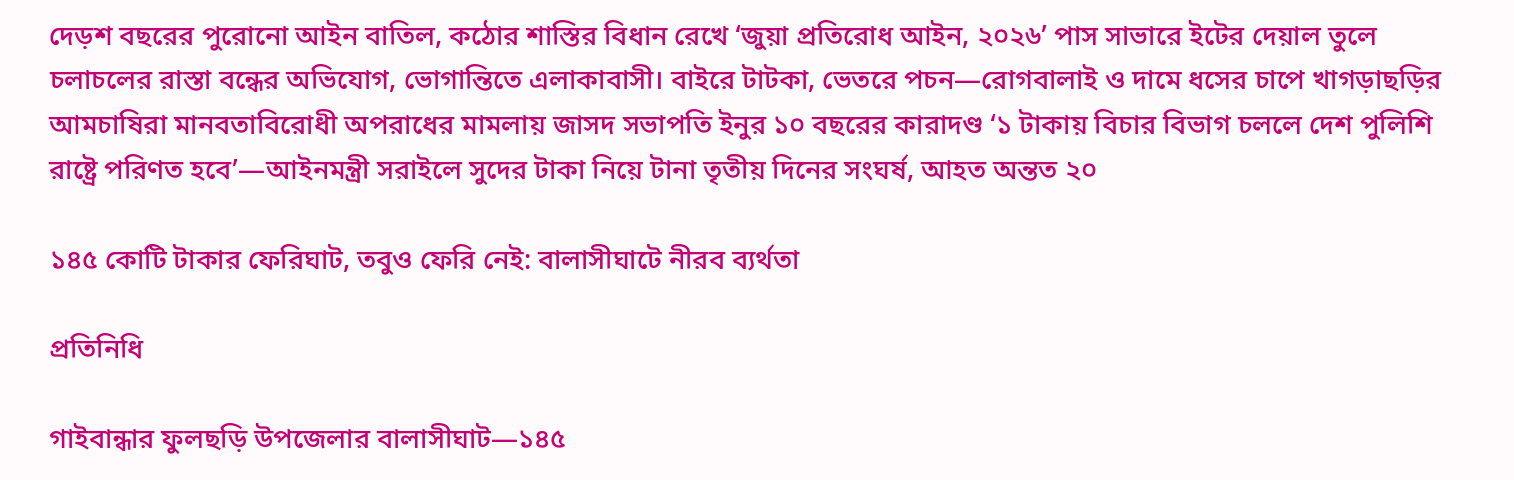দেড়শ বছরের পুরোনো আইন বাতিল, কঠোর শাস্তির বিধান রেখে ‘জুয়া প্রতিরোধ আইন, ২০২৬’ পাস সাভারে ইটের দেয়াল তুলে চলাচলের রাস্তা বন্ধের অভিযোগ, ভোগান্তিতে এলাকাবাসী। বাইরে টাটকা, ভেতরে পচন—রোগবালাই ও দামে ধসের চাপে খাগড়াছড়ির আমচাষিরা মানবতাবিরোধী অপরাধের মামলায় জাসদ সভাপতি ইনুর ১০ বছরের কারাদণ্ড ‘১ টাকায় বিচার বিভাগ চললে দেশ পুলিশি রাষ্ট্রে পরিণত হবে’—আইনমন্ত্রী সরাইলে সুদের টাকা নিয়ে টানা তৃতীয় দিনের সংঘর্ষ, আহত অন্তত ২০

১৪৫ কোটি টাকার ফেরিঘাট, তবুও ফেরি নেই: বালাসীঘাটে নীরব ব্যর্থতা

প্রতিনিধি

গাইবান্ধার ফুলছড়ি উপজেলার বালাসীঘাট—১৪৫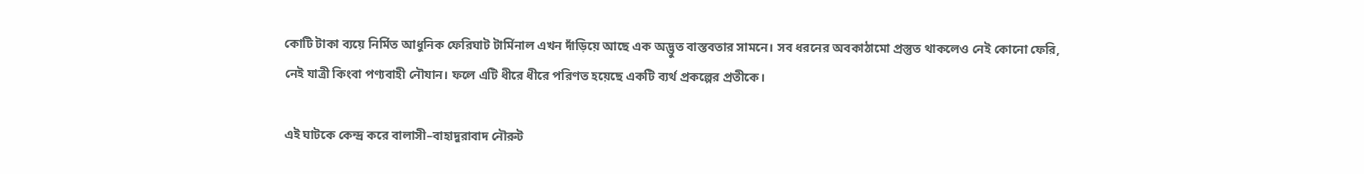কোটি টাকা ব্যয়ে নির্মিত আধুনিক ফেরিঘাট টার্মিনাল এখন দাঁড়িয়ে আছে এক অদ্ভুত বাস্তবতার সামনে। সব ধরনের অবকাঠামো প্রস্তুত থাকলেও নেই কোনো ফেরি, নেই যাত্রী কিংবা পণ্যবাহী নৌযান। ফলে এটি ধীরে ধীরে পরিণত হয়েছে একটি ব্যর্থ প্রকল্পের প্রতীকে।

এই ঘাটকে কেন্দ্র করে বালাসী–বাহাদুরাবাদ নৌরুট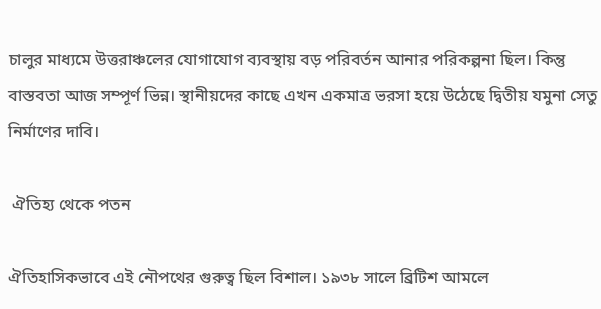চালুর মাধ্যমে উত্তরাঞ্চলের যোগাযোগ ব্যবস্থায় বড় পরিবর্তন আনার পরিকল্পনা ছিল। কিন্তু বাস্তবতা আজ সম্পূর্ণ ভিন্ন। স্থানীয়দের কাছে এখন একমাত্র ভরসা হয়ে উঠেছে দ্বিতীয় যমুনা সেতু নির্মাণের দাবি।

 ঐতিহ্য থেকে পতন

ঐতিহাসিকভাবে এই নৌপথের গুরুত্ব ছিল বিশাল। ১৯৩৮ সালে ব্রিটিশ আমলে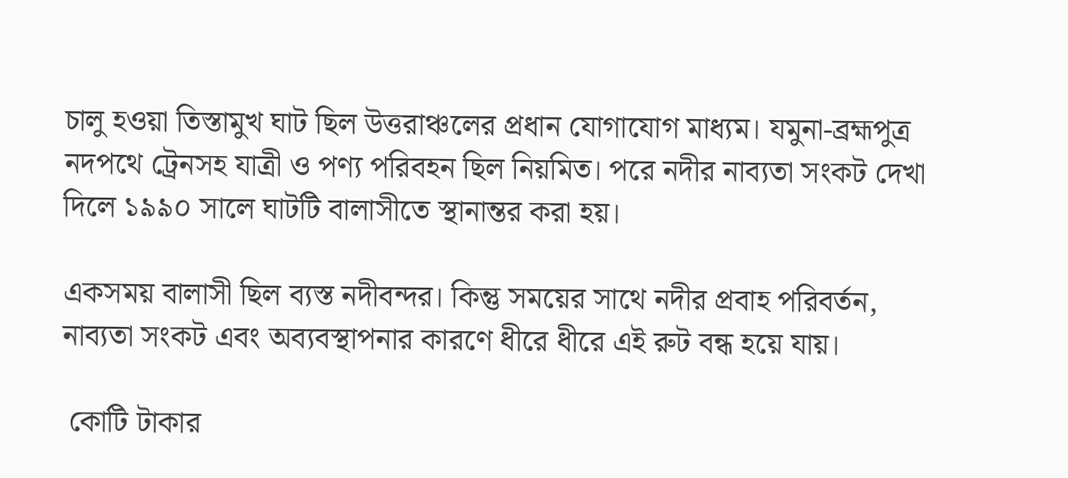চালু হওয়া তিস্তামুখ ঘাট ছিল উত্তরাঞ্চলের প্রধান যোগাযোগ মাধ্যম। যমুনা-ব্রহ্মপুত্র নদপথে ট্রেনসহ যাত্রী ও পণ্য পরিবহন ছিল নিয়মিত। পরে নদীর নাব্যতা সংকট দেখা দিলে ১৯৯০ সালে ঘাটটি বালাসীতে স্থানান্তর করা হয়।

একসময় বালাসী ছিল ব্যস্ত নদীবন্দর। কিন্তু সময়ের সাথে নদীর প্রবাহ পরিবর্তন, নাব্যতা সংকট এবং অব্যবস্থাপনার কারণে ধীরে ধীরে এই রুট বন্ধ হয়ে যায়।

 কোটি টাকার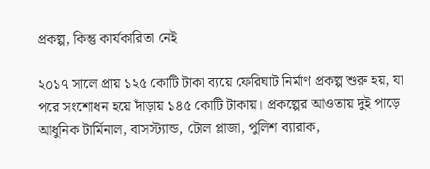প্রকল্প, কিন্তু কার্যকারিতা নেই

২০১৭ সালে প্রায় ১২৫ কোটি টাকা ব্যয়ে ফেরিঘাট নির্মাণ প্রকল্প শুরু হয়, যা পরে সংশোধন হয়ে দাঁড়ায় ১৪৫ কোটি টাকায়। প্রকল্পের আওতায় দুই পাড়ে আধুনিক টার্মিনাল, বাসস্ট্যান্ড, টোল প্লাজা, পুলিশ ব্যারাক,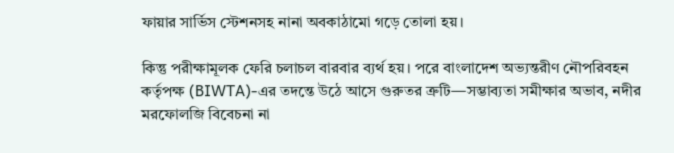ফায়ার সার্ভিস স্টেশনসহ নানা অবকাঠামো গড়ে তোলা হয়।

কিন্তু পরীক্ষামূলক ফেরি চলাচল বারবার ব্যর্থ হয়। পরে বাংলাদেশ অভ্যন্তরীণ নৌপরিবহন কর্তৃপক্ষ (BIWTA)-এর তদন্তে উঠে আসে গুরুতর ত্রুটি—সম্ভাব্যতা সমীক্ষার অভাব, নদীর মরফোলজি বিবেচনা না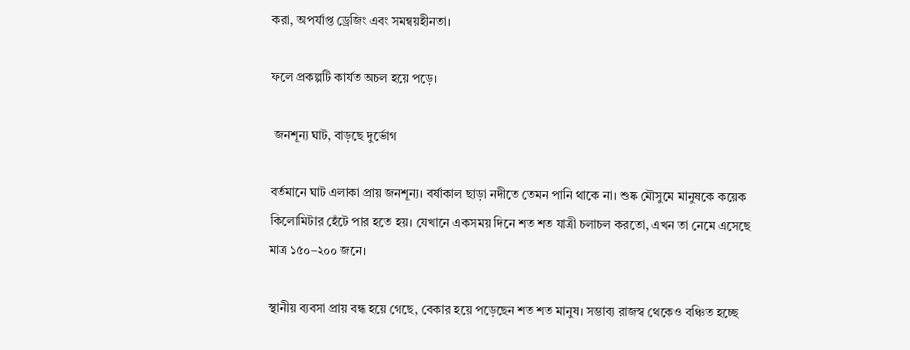করা, অপর্যাপ্ত ড্রেজিং এবং সমন্বয়হীনতা।

ফলে প্রকল্পটি কার্যত অচল হয়ে পড়ে।

 জনশূন্য ঘাট, বাড়ছে দুর্ভোগ

বর্তমানে ঘাট এলাকা প্রায় জনশূন্য। বর্ষাকাল ছাড়া নদীতে তেমন পানি থাকে না। শুষ্ক মৌসুমে মানুষকে কয়েক কিলোমিটার হেঁটে পার হতে হয়। যেখানে একসময় দিনে শত শত যাত্রী চলাচল করতো, এখন তা নেমে এসেছে মাত্র ১৫০–২০০ জনে।

স্থানীয় ব্যবসা প্রায় বন্ধ হয়ে গেছে, বেকার হয়ে পড়েছেন শত শত মানুষ। সম্ভাব্য রাজস্ব থেকেও বঞ্চিত হচ্ছে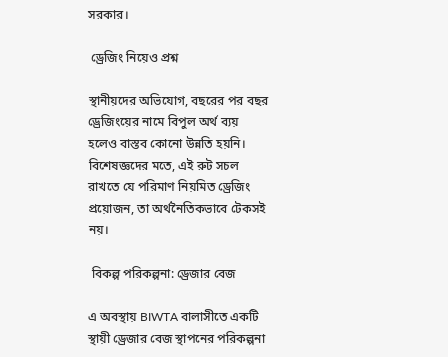সরকার।

 ড্রেজিং নিয়েও প্রশ্ন

স্থানীয়দের অভিযোগ, বছরের পর বছর ড্রেজিংয়ের নামে বিপুল অর্থ ব্যয় হলেও বাস্তব কোনো উন্নতি হয়নি। বিশেষজ্ঞদের মতে, এই রুট সচল রাখতে যে পরিমাণ নিয়মিত ড্রেজিং প্রয়োজন, তা অর্থনৈতিকভাবে টেকসই নয়।

 বিকল্প পরিকল্পনা: ড্রেজার বেজ

এ অবস্থায় BIWTA বালাসীতে একটি স্থায়ী ড্রেজার বেজ স্থাপনের পরিকল্পনা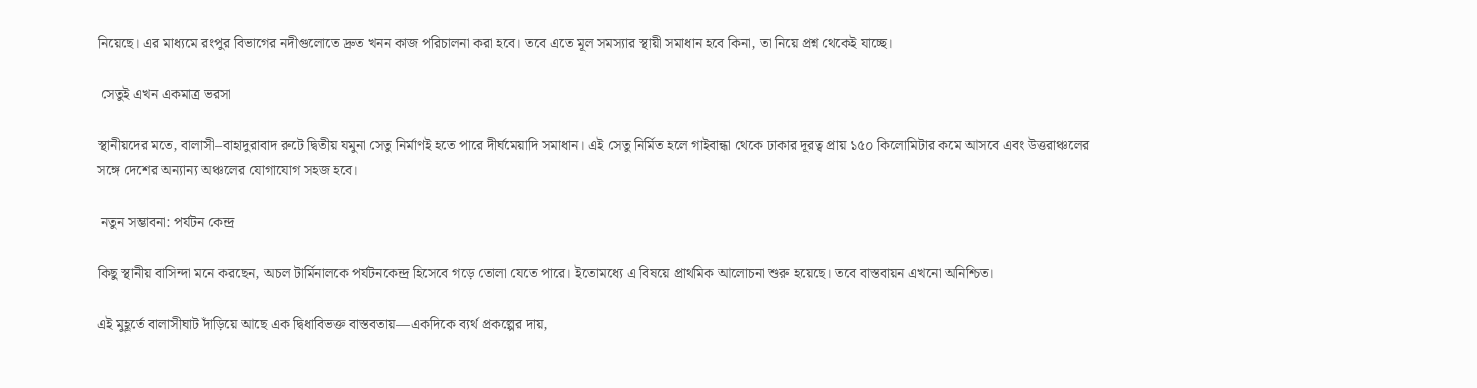নিয়েছে। এর মাধ্যমে রংপুর বিভাগের নদীগুলোতে দ্রুত খনন কাজ পরিচালনা করা হবে। তবে এতে মূল সমস্যার স্থায়ী সমাধান হবে কিনা, তা নিয়ে প্রশ্ন থেকেই যাচ্ছে।

 সেতুই এখন একমাত্র ভরসা

স্থানীয়দের মতে, বালাসী–বাহাদুরাবাদ রুটে দ্বিতীয় যমুনা সেতু নির্মাণই হতে পারে দীর্ঘমেয়াদি সমাধান। এই সেতু নির্মিত হলে গাইবান্ধা থেকে ঢাকার দূরত্ব প্রায় ১৫০ কিলোমিটার কমে আসবে এবং উত্তরাঞ্চলের সঙ্গে দেশের অন্যান্য অঞ্চলের যোগাযোগ সহজ হবে।

 নতুন সম্ভাবনা: পর্যটন কেন্দ্র

কিছু স্থানীয় বাসিন্দা মনে করছেন, অচল টার্মিনালকে পর্যটনকেন্দ্র হিসেবে গড়ে তোলা যেতে পারে। ইতোমধ্যে এ বিষয়ে প্রাথমিক আলোচনা শুরু হয়েছে। তবে বাস্তবায়ন এখনো অনিশ্চিত।

এই মুহূর্তে বালাসীঘাট দাঁড়িয়ে আছে এক দ্বিধাবিভক্ত বাস্তবতায়—একদিকে ব্যর্থ প্রকল্পের দায়,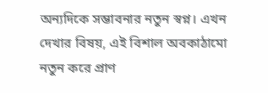অন্যদিকে সম্ভাবনার নতুন স্বপ্ন। এখন দেখার বিষয়, এই বিশাল অবকাঠামো নতুন করে প্রাণ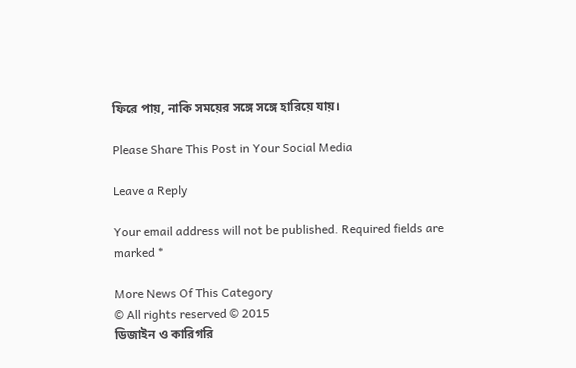ফিরে পায়, নাকি সময়ের সঙ্গে সঙ্গে হারিয়ে যায়।

Please Share This Post in Your Social Media

Leave a Reply

Your email address will not be published. Required fields are marked *

More News Of This Category
© All rights reserved © 2015
ডিজাইন ও কারিগরি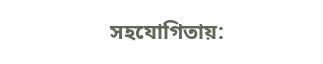সহযোগিতায়: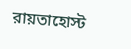রায়তাহোস্ট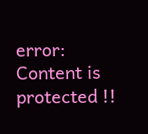error: Content is protected !!